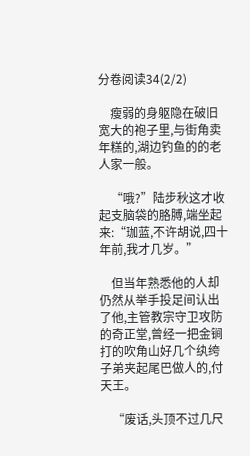分卷阅读34(2/2)

    瘦弱的身躯隐在破旧宽大的袍子里,与街角卖年糕的,湖边钓鱼的的老人家一般。

    “哦?”陆步秋这才收起支脑袋的胳膊,端坐起来:“珈蓝,不许胡说,四十年前,我才几岁。”

    但当年熟悉他的人却仍然从举手投足间认出了他,主管教宗守卫攻防的奇正堂,曾经一把金锏打的吹角山好几个纨绔子弟夹起尾巴做人的,付天王。

    “废话,头顶不过几尺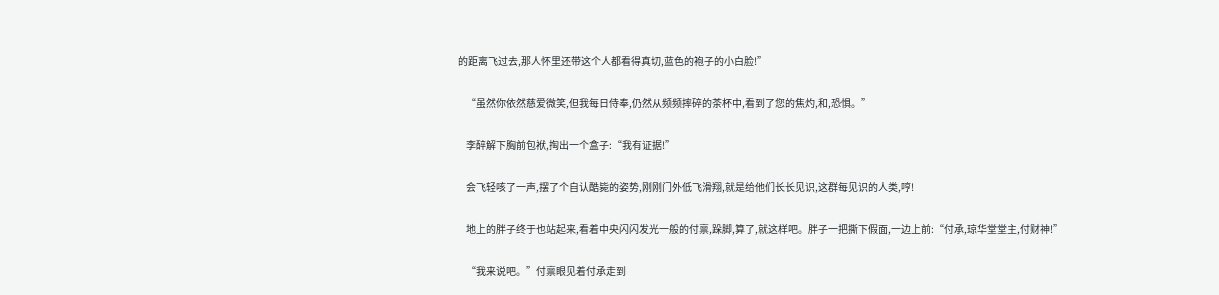的距离飞过去,那人怀里还带这个人都看得真切,蓝色的袍子的小白脸!”

    “虽然你依然慈爱微笑,但我每日侍奉,仍然从频频摔碎的茶杯中,看到了您的焦灼,和,恐惧。”

    李醉解下胸前包袱,掏出一个盒子:“我有证据!”

    会飞轻咳了一声,摆了个自认酷毙的姿势,刚刚门外低飞滑翔,就是给他们长长见识,这群每见识的人类,哼!

    地上的胖子终于也站起来,看着中央闪闪发光一般的付禀,跺脚,算了,就这样吧。胖子一把撕下假面,一边上前:“付承,琼华堂堂主,付财神!”

    “我来说吧。”付禀眼见着付承走到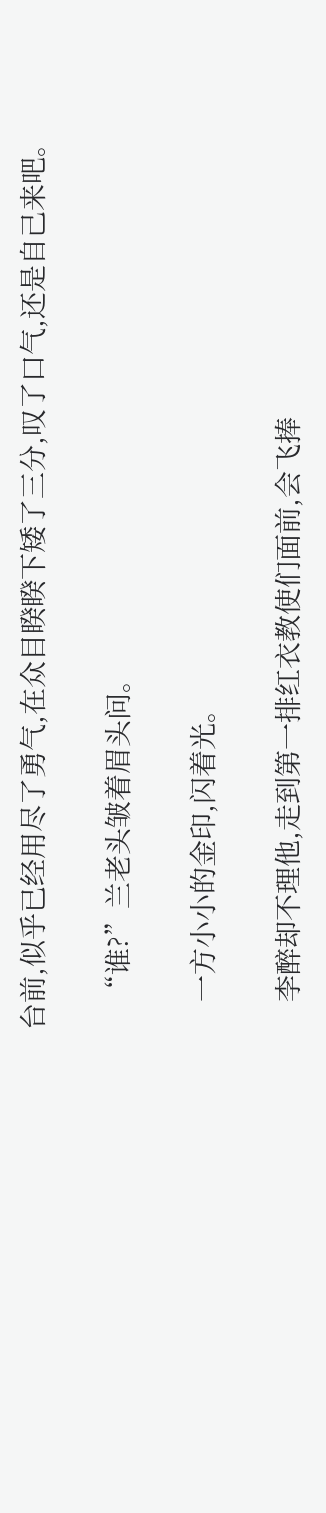台前,似乎已经用尽了勇气,在众目睽睽下矮了三分,叹了口气,还是自己来吧。

    “谁?”兰老头皱着眉头问。

    一方小小的金印,闪着光。

    李醉却不理他,走到第一排红衣教使们面前,会飞捧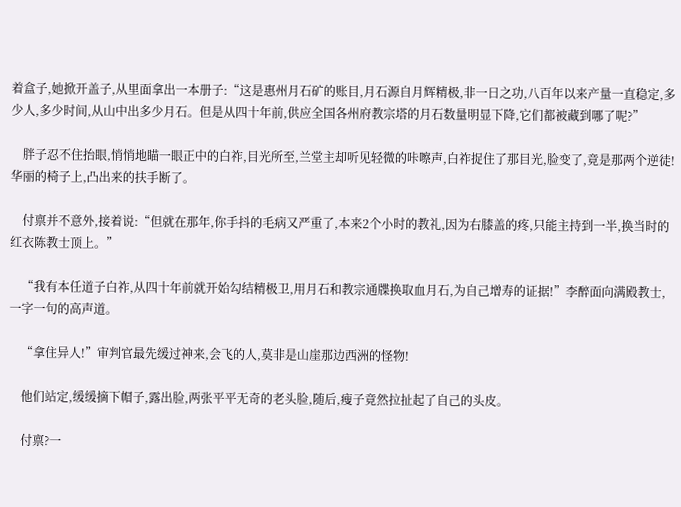着盒子,她掀开盖子,从里面拿出一本册子:“这是惠州月石矿的账目,月石源自月辉精极,非一日之功,八百年以来产量一直稳定,多少人,多少时间,从山中出多少月石。但是从四十年前,供应全国各州府教宗塔的月石数量明显下降,它们都被藏到哪了呢?”

    胖子忍不住抬眼,悄悄地瞄一眼正中的白祚,目光所至,兰堂主却听见轻微的咔嚓声,白祚捉住了那目光,脸变了,竟是那两个逆徒!华丽的椅子上,凸出来的扶手断了。

    付禀并不意外,接着说:“但就在那年,你手抖的毛病又严重了,本来2个小时的教礼,因为右膝盖的疼,只能主持到一半,换当时的红衣陈教士顶上。”

    “我有本任道子白祚,从四十年前就开始勾结精极卫,用月石和教宗通牒换取血月石,为自己增寿的证据!”李醉面向满殿教士,一字一句的高声道。

    “拿住异人!”审判官最先缓过神来,会飞的人,莫非是山崖那边西洲的怪物!

    他们站定,缓缓摘下帽子,露出脸,两张平平无奇的老头脸,随后,瘦子竟然拉扯起了自己的头皮。

    付禀?一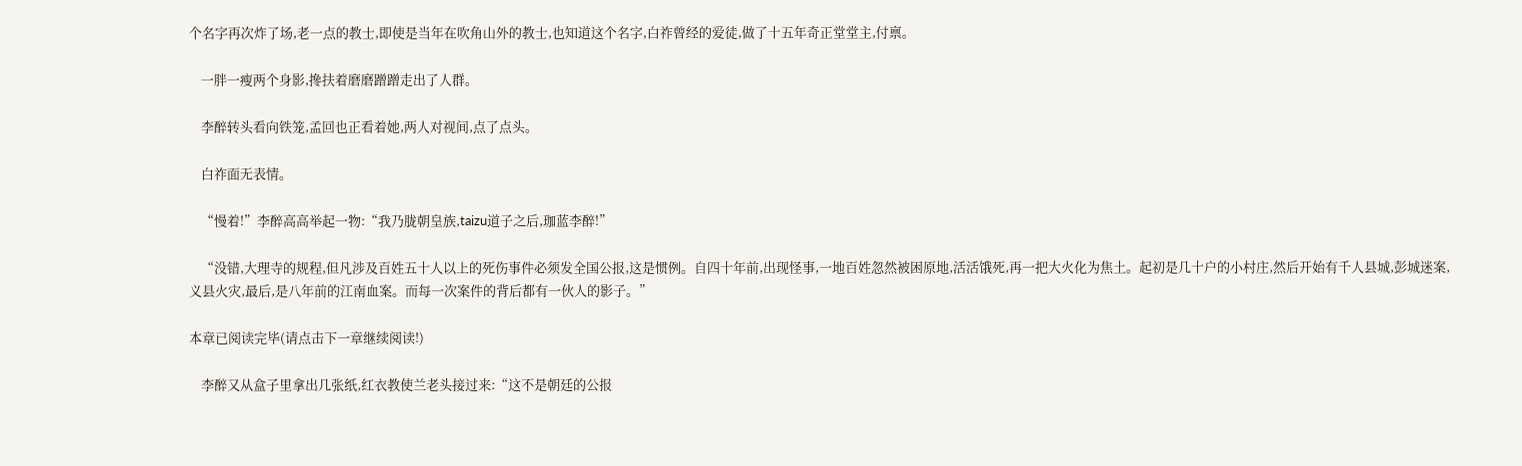个名字再次炸了场,老一点的教士,即使是当年在吹角山外的教士,也知道这个名字,白祚曾经的爱徒,做了十五年奇正堂堂主,付禀。

    一胖一瘦两个身影,搀扶着磨磨蹭蹭走出了人群。

    李醉转头看向铁笼,孟回也正看着她,两人对视间,点了点头。

    白祚面无表情。

    “慢着!”李醉高高举起一物:“我乃胧朝皇族,taizu道子之后,珈蓝李醉!”

    “没错,大理寺的规程,但凡涉及百姓五十人以上的死伤事件必须发全国公报,这是惯例。自四十年前,出现怪事,一地百姓忽然被困原地,活活饿死,再一把大火化为焦土。起初是几十户的小村庄,然后开始有千人县城,彭城迷案,义县火灾,最后,是八年前的江南血案。而每一次案件的背后都有一伙人的影子。”

本章已阅读完毕(请点击下一章继续阅读!)

    李醉又从盒子里拿出几张纸,红衣教使兰老头接过来:“这不是朝廷的公报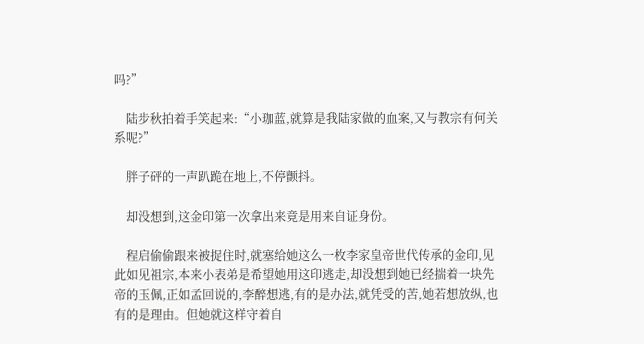吗?”

    陆步秋拍着手笑起来:“小珈蓝,就算是我陆家做的血案,又与教宗有何关系呢?”

    胖子砰的一声趴跪在地上,不停颤抖。

    却没想到,这金印第一次拿出来竟是用来自证身份。

    程启偷偷跟来被捉住时,就塞给她这么一枚李家皇帝世代传承的金印,见此如见祖宗,本来小表弟是希望她用这印逃走,却没想到她已经揣着一块先帝的玉佩,正如孟回说的,李醉想逃,有的是办法,就凭受的苦,她若想放纵,也有的是理由。但她就这样守着自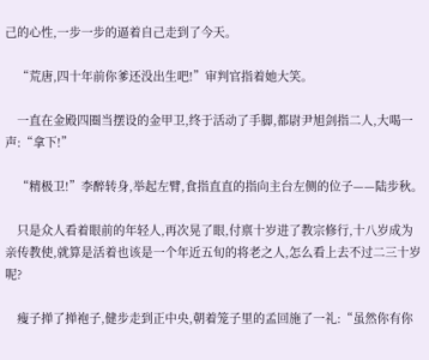己的心性,一步一步的逼着自己走到了今天。

    “荒唐,四十年前你爹还没出生吧!”审判官指着她大笑。

    一直在金殿四圈当摆设的金甲卫,终于活动了手脚,都尉尹旭剑指二人,大喝一声:“拿下!”

    “精极卫!”李醉转身,举起左臂,食指直直的指向主台左侧的位子——陆步秋。

    只是众人看着眼前的年轻人,再次晃了眼,付禀十岁进了教宗修行,十八岁成为亲传教使,就算是活着也该是一个年近五旬的将老之人,怎么看上去不过二三十岁呢?

    瘦子掸了掸袍子,健步走到正中央,朝着笼子里的孟回施了一礼:“虽然你有你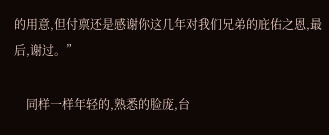的用意,但付禀还是感谢你这几年对我们兄弟的庇佑之恩,最后,谢过。”

    同样一样年轻的,熟悉的脸庞,台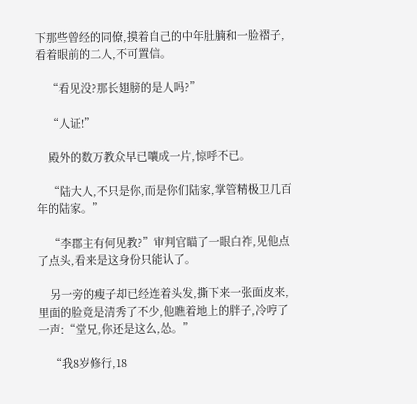下那些曾经的同僚,摸着自己的中年肚腩和一脸褶子,看着眼前的二人,不可置信。

    “看见没?那长翅膀的是人吗?”

    “人证!”

    殿外的数万教众早已嚷成一片,惊呼不已。

    “陆大人,不只是你,而是你们陆家,掌管精极卫几百年的陆家。”

    “李郡主有何见教?”审判官瞄了一眼白祚,见他点了点头,看来是这身份只能认了。

    另一旁的瘦子却已经连着头发,撕下来一张面皮来,里面的脸竟是清秀了不少,他瞧着地上的胖子,冷哼了一声:“堂兄,你还是这么,怂。”

    “我8岁修行,18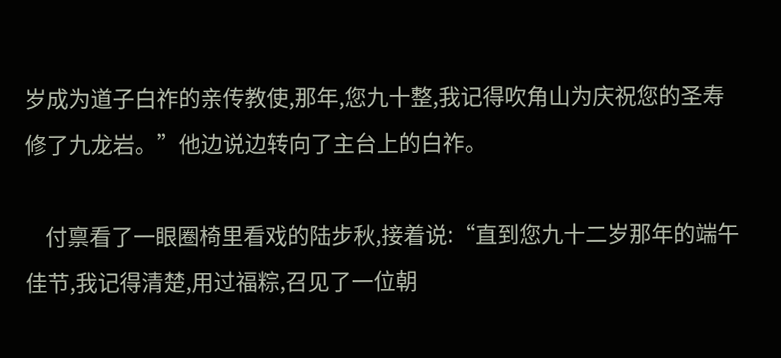岁成为道子白祚的亲传教使,那年,您九十整,我记得吹角山为庆祝您的圣寿修了九龙岩。”他边说边转向了主台上的白祚。

    付禀看了一眼圈椅里看戏的陆步秋,接着说:“直到您九十二岁那年的端午佳节,我记得清楚,用过福粽,召见了一位朝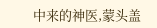中来的神医,蒙头盖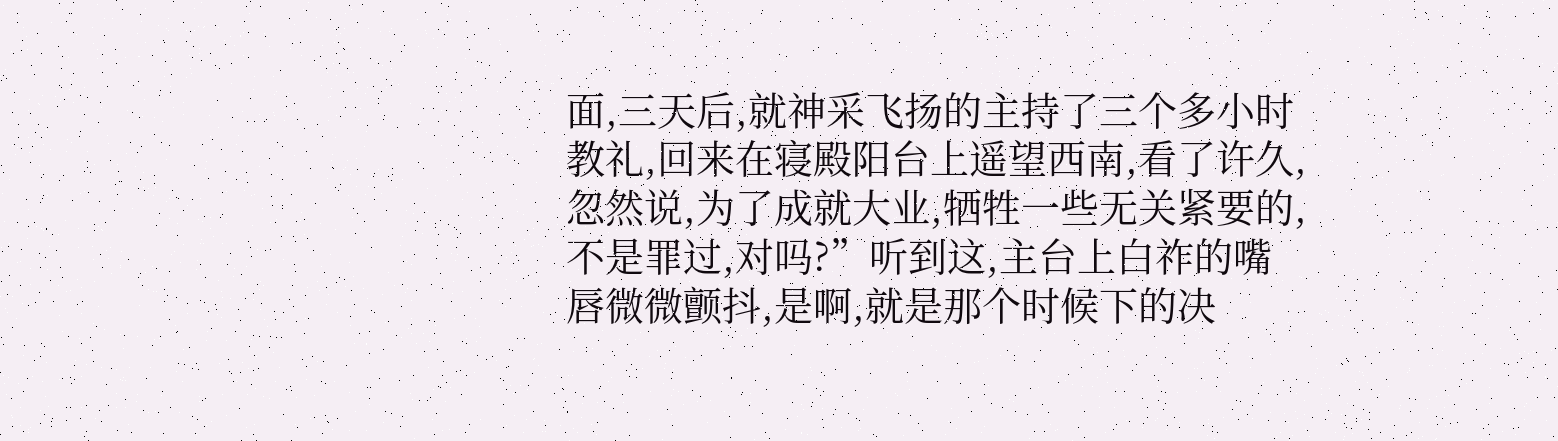面,三天后,就神采飞扬的主持了三个多小时教礼,回来在寝殿阳台上遥望西南,看了许久,忽然说,为了成就大业,牺牲一些无关紧要的,不是罪过,对吗?”听到这,主台上白祚的嘴唇微微颤抖,是啊,就是那个时候下的决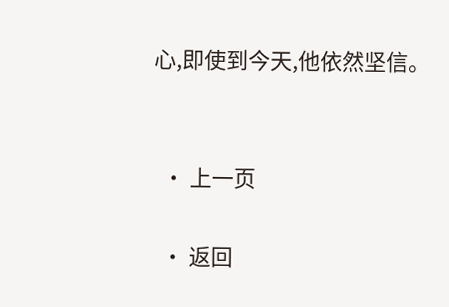心,即使到今天,他依然坚信。


  • 上一页

  • 返回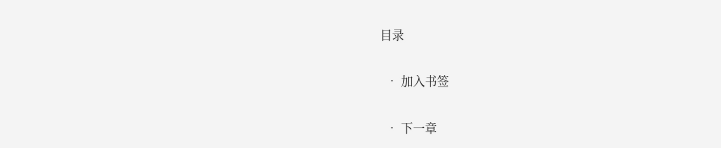目录

  • 加入书签

  • 下一章